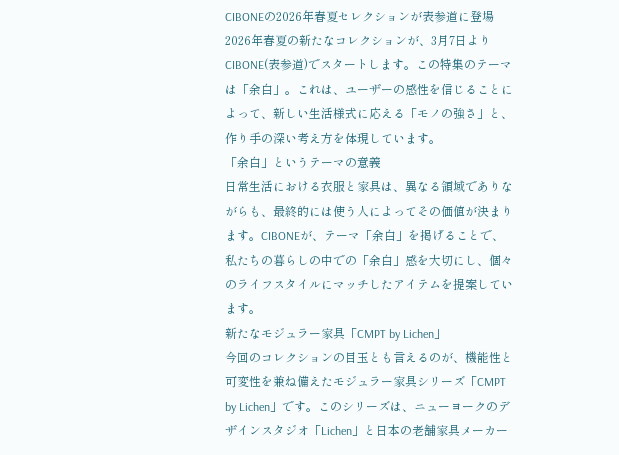CIBONEの2026年春夏セレクションが表参道に登場
2026年春夏の新たなコレクションが、3月7日よりCIBONE(表参道)でスタートします。この特集のテーマは「余白」。これは、ユーザーの感性を信じることによって、新しい生活様式に応える「モノの強さ」と、作り手の深い考え方を体現しています。
「余白」というテーマの意義
日常生活における衣服と家具は、異なる領域でありながらも、最終的には使う人によってその価値が決まります。CIBONEが、テーマ「余白」を掲げることで、私たちの暮らしの中での「余白」感を大切にし、個々のライフスタイルにマッチしたアイテムを提案しています。
新たなモジュラー家具「CMPT by Lichen」
今回のコレクションの目玉とも言えるのが、機能性と可変性を兼ね備えたモジュラー家具シリーズ「CMPT by Lichen」です。このシリーズは、ニューヨークのデザインスタジオ「Lichen」と日本の老舗家具メーカー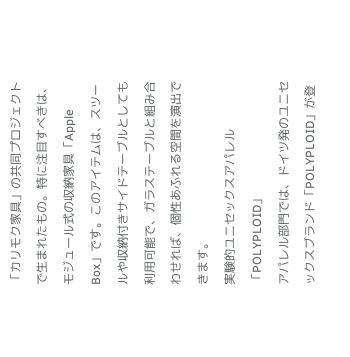「カリモク家具」の共同プロジェクトで生まれたもの。特に注目すべきは、モジュール式の収納家具「Apple Box」です。このアイテムは、スツールや収納付きサイドテーブルとしても利用可能で、ガラステーブルと組み合わせれば、個性あふれる空間を演出できます。
実験的ユニセックスアパレル「POLYPLOID」
アパレル部門では、ドイツ発のユニセックスブランド「POLYPLOID」が登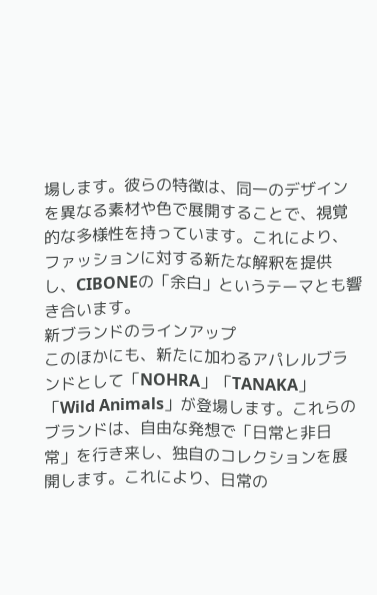場します。彼らの特徴は、同一のデザインを異なる素材や色で展開することで、視覚的な多様性を持っています。これにより、ファッションに対する新たな解釈を提供し、CIBONEの「余白」というテーマとも響き合います。
新ブランドのラインアップ
このほかにも、新たに加わるアパレルブランドとして「NOHRA」「TANAKA」「Wild Animals」が登場します。これらのブランドは、自由な発想で「日常と非日常」を行き来し、独自のコレクションを展開します。これにより、日常の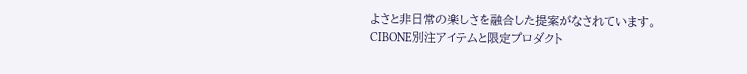よさと非日常の楽しさを融合した提案がなされています。
CIBONE別注アイテムと限定プロダクト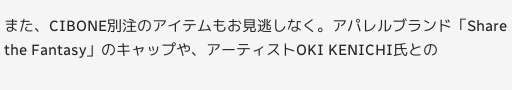また、CIBONE別注のアイテムもお見逃しなく。アパレルブランド「Share the Fantasy」のキャップや、アーティストOKI KENICHI氏との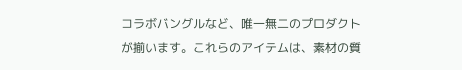コラボバングルなど、唯一無二のプロダクトが揃います。これらのアイテムは、素材の質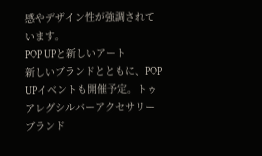感やデザイン性が強調されています。
POP UPと新しいアート
新しいブランドとともに、POP UPイベントも開催予定。トゥアレグシルバーアクセサリーブランド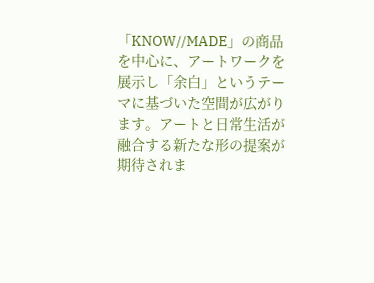「KNOW//MADE」の商品を中心に、アートワークを展示し「余白」というテーマに基づいた空間が広がります。アートと日常生活が融合する新たな形の提案が期待されま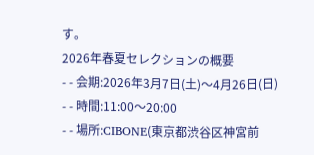す。
2026年春夏セレクションの概要
- - 会期:2026年3月7日(土)〜4月26日(日)
- - 時間:11:00〜20:00
- - 場所:CIBONE(東京都渋谷区神宮前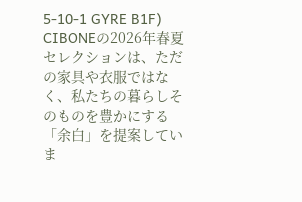5-10-1 GYRE B1F)
CIBONEの2026年春夏セレクションは、ただの家具や衣服ではなく、私たちの暮らしそのものを豊かにする「余白」を提案していま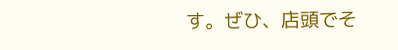す。ぜひ、店頭でそ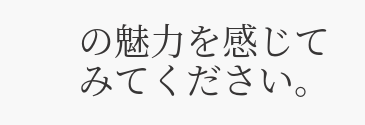の魅力を感じてみてください。